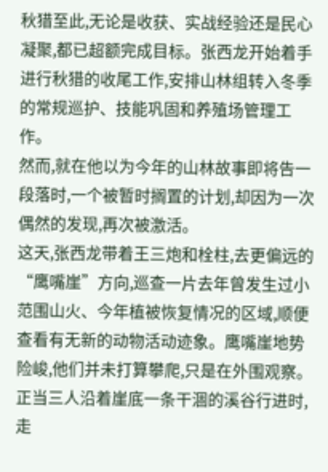秋猎至此,无论是收获、实战经验还是民心凝聚,都已超额完成目标。张西龙开始着手进行秋猎的收尾工作,安排山林组转入冬季的常规巡护、技能巩固和养殖场管理工作。
然而,就在他以为今年的山林故事即将告一段落时,一个被暂时搁置的计划,却因为一次偶然的发现,再次被激活。
这天,张西龙带着王三炮和栓柱,去更偏远的“鹰嘴崖”方向,巡查一片去年曾发生过小范围山火、今年植被恢复情况的区域,顺便查看有无新的动物活动迹象。鹰嘴崖地势险峻,他们并未打算攀爬,只是在外围观察。
正当三人沿着崖底一条干涸的溪谷行进时,走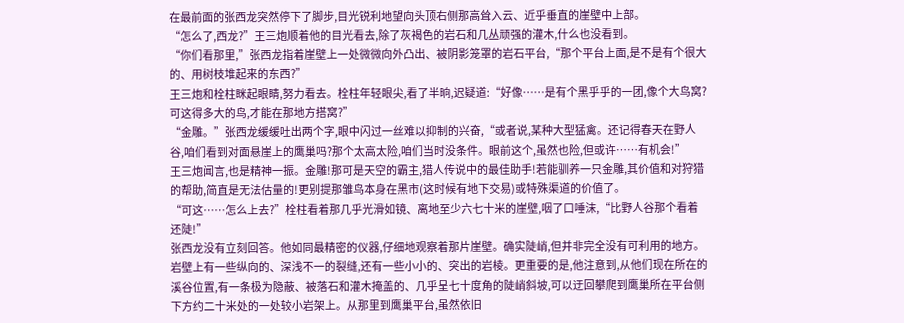在最前面的张西龙突然停下了脚步,目光锐利地望向头顶右侧那高耸入云、近乎垂直的崖壁中上部。
“怎么了,西龙?”王三炮顺着他的目光看去,除了灰褐色的岩石和几丛顽强的灌木,什么也没看到。
“你们看那里,”张西龙指着崖壁上一处微微向外凸出、被阴影笼罩的岩石平台,“那个平台上面,是不是有个很大的、用树枝堆起来的东西?”
王三炮和栓柱眯起眼睛,努力看去。栓柱年轻眼尖,看了半晌,迟疑道:“好像……是有个黑乎乎的一团,像个大鸟窝?可这得多大的鸟,才能在那地方搭窝?”
“金雕。”张西龙缓缓吐出两个字,眼中闪过一丝难以抑制的兴奋,“或者说,某种大型猛禽。还记得春天在野人谷,咱们看到对面悬崖上的鹰巢吗?那个太高太险,咱们当时没条件。眼前这个,虽然也险,但或许……有机会!”
王三炮闻言,也是精神一振。金雕!那可是天空的霸主,猎人传说中的最佳助手!若能驯养一只金雕,其价值和对狩猎的帮助,简直是无法估量的!更别提那雏鸟本身在黑市(这时候有地下交易)或特殊渠道的价值了。
“可这……怎么上去?”栓柱看着那几乎光滑如镜、离地至少六七十米的崖壁,咽了口唾沫,“比野人谷那个看着还陡!”
张西龙没有立刻回答。他如同最精密的仪器,仔细地观察着那片崖壁。确实陡峭,但并非完全没有可利用的地方。岩壁上有一些纵向的、深浅不一的裂缝,还有一些小小的、突出的岩棱。更重要的是,他注意到,从他们现在所在的溪谷位置,有一条极为隐蔽、被落石和灌木掩盖的、几乎呈七十度角的陡峭斜坡,可以迂回攀爬到鹰巢所在平台侧下方约二十米处的一处较小岩架上。从那里到鹰巢平台,虽然依旧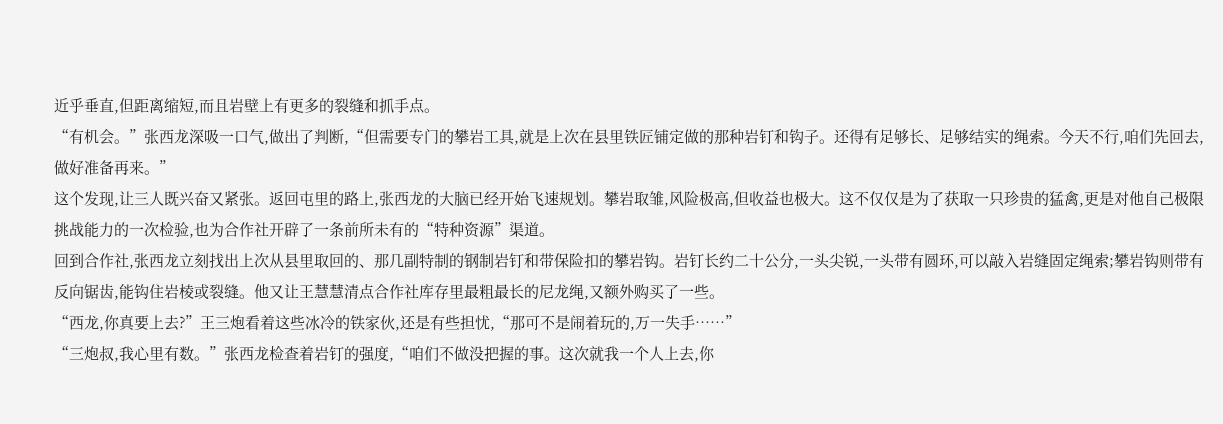近乎垂直,但距离缩短,而且岩壁上有更多的裂缝和抓手点。
“有机会。”张西龙深吸一口气,做出了判断,“但需要专门的攀岩工具,就是上次在县里铁匠铺定做的那种岩钉和钩子。还得有足够长、足够结实的绳索。今天不行,咱们先回去,做好准备再来。”
这个发现,让三人既兴奋又紧张。返回屯里的路上,张西龙的大脑已经开始飞速规划。攀岩取雏,风险极高,但收益也极大。这不仅仅是为了获取一只珍贵的猛禽,更是对他自己极限挑战能力的一次检验,也为合作社开辟了一条前所未有的“特种资源”渠道。
回到合作社,张西龙立刻找出上次从县里取回的、那几副特制的钢制岩钉和带保险扣的攀岩钩。岩钉长约二十公分,一头尖锐,一头带有圆环,可以敲入岩缝固定绳索;攀岩钩则带有反向锯齿,能钩住岩棱或裂缝。他又让王慧慧清点合作社库存里最粗最长的尼龙绳,又额外购买了一些。
“西龙,你真要上去?”王三炮看着这些冰冷的铁家伙,还是有些担忧,“那可不是闹着玩的,万一失手……”
“三炮叔,我心里有数。”张西龙检查着岩钉的强度,“咱们不做没把握的事。这次就我一个人上去,你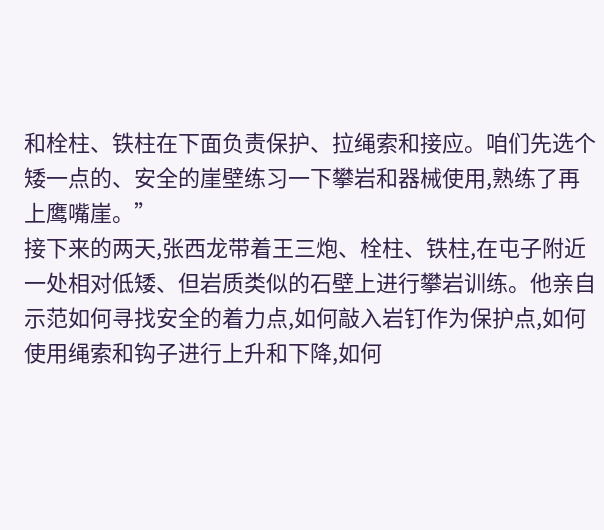和栓柱、铁柱在下面负责保护、拉绳索和接应。咱们先选个矮一点的、安全的崖壁练习一下攀岩和器械使用,熟练了再上鹰嘴崖。”
接下来的两天,张西龙带着王三炮、栓柱、铁柱,在屯子附近一处相对低矮、但岩质类似的石壁上进行攀岩训练。他亲自示范如何寻找安全的着力点,如何敲入岩钉作为保护点,如何使用绳索和钩子进行上升和下降,如何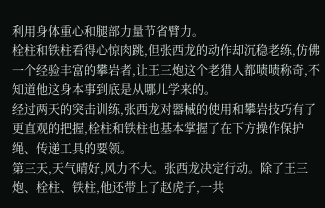利用身体重心和腿部力量节省臂力。
栓柱和铁柱看得心惊肉跳,但张西龙的动作却沉稳老练,仿佛一个经验丰富的攀岩者,让王三炮这个老猎人都啧啧称奇,不知道他这身本事到底是从哪儿学来的。
经过两天的突击训练,张西龙对器械的使用和攀岩技巧有了更直观的把握,栓柱和铁柱也基本掌握了在下方操作保护绳、传递工具的要领。
第三天,天气晴好,风力不大。张西龙决定行动。除了王三炮、栓柱、铁柱,他还带上了赵虎子,一共